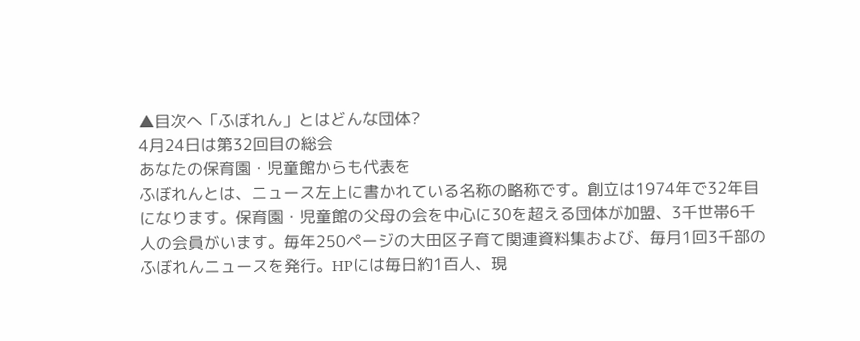▲目次へ「ふぼれん」とはどんな団体?
4月24日は第32回目の総会
あなたの保育園・児童館からも代表を
ふぼれんとは、ニュース左上に書かれている名称の略称です。創立は1974年で32年目になります。保育園・児童館の父母の会を中心に30を超える団体が加盟、3千世帯6千人の会員がいます。毎年250ページの大田区子育て関連資料集および、毎月1回3千部のふぼれんニュースを発行。HPには毎日約1百人、現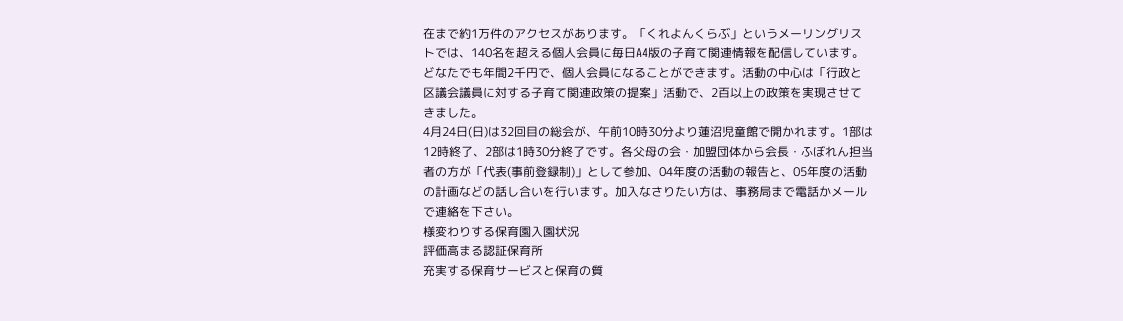在まで約1万件のアクセスがあります。「くれよんくらぶ」というメーリングリストでは、140名を超える個人会員に毎日A4版の子育て関連情報を配信しています。どなたでも年間2千円で、個人会員になることができます。活動の中心は「行政と区議会議員に対する子育て関連政策の提案」活動で、2百以上の政策を実現させてきました。
4月24日(日)は32回目の総会が、午前10時30分より蓮沼児童館で開かれます。1部は12時終了、2部は1時30分終了です。各父母の会・加盟団体から会長・ふぼれん担当者の方が「代表(事前登録制)」として参加、04年度の活動の報告と、05年度の活動の計画などの話し合いを行います。加入なさりたい方は、事務局まで電話かメールで連絡を下さい。
様変わりする保育園入園状況
評価高まる認証保育所
充実する保育サービスと保育の質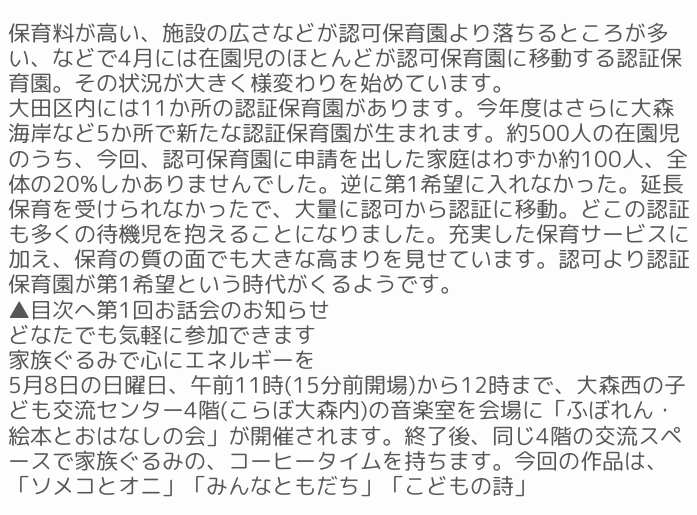保育料が高い、施設の広さなどが認可保育園より落ちるところが多い、などで4月には在園児のほとんどが認可保育園に移動する認証保育園。その状況が大きく様変わりを始めています。
大田区内には11か所の認証保育園があります。今年度はさらに大森海岸など5か所で新たな認証保育園が生まれます。約500人の在園児のうち、今回、認可保育園に申請を出した家庭はわずか約100人、全体の20%しかありませんでした。逆に第1希望に入れなかった。延長保育を受けられなかったで、大量に認可から認証に移動。どこの認証も多くの待機児を抱えることになりました。充実した保育サービスに加え、保育の質の面でも大きな高まりを見せています。認可より認証保育園が第1希望という時代がくるようです。
▲目次へ第1回お話会のお知らせ
どなたでも気軽に参加できます
家族ぐるみで心にエネルギーを
5月8日の日曜日、午前11時(15分前開場)から12時まで、大森西の子ども交流センター4階(こらぼ大森内)の音楽室を会場に「ふぼれん・絵本とおはなしの会」が開催されます。終了後、同じ4階の交流スペースで家族ぐるみの、コーヒータイムを持ちます。今回の作品は、「ソメコとオニ」「みんなともだち」「こどもの詩」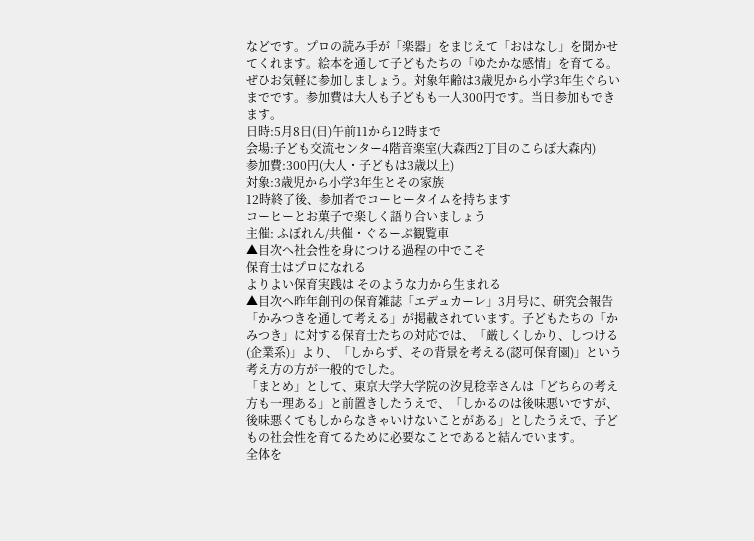などです。プロの読み手が「楽器」をまじえて「おはなし」を聞かせてくれます。絵本を通して子どもたちの「ゆたかな感情」を育てる。ぜひお気軽に参加しましょう。対象年齢は3歳児から小学3年生ぐらいまでです。参加費は大人も子どもも一人300円です。当日参加もできます。
日時:5月8日(日)午前11から12時まで
会場:子ども交流センター4階音楽室(大森西2丁目のこらぼ大森内)
参加費:300円(大人・子どもは3歳以上)
対象:3歳児から小学3年生とその家族
12時終了後、参加者でコーヒータイムを持ちます
コーヒーとお菓子で楽しく語り合いましょう
主催: ふぼれん/共催・ぐるーぷ観覧車
▲目次へ社会性を身につける過程の中でこそ
保育士はプロになれる
よりよい保育実践は そのような力から生まれる
▲目次へ昨年創刊の保育雑誌「エデュカーレ」3月号に、研究会報告「かみつきを通して考える」が掲載されています。子どもたちの「かみつき」に対する保育士たちの対応では、「厳しくしかり、しつける(企業系)」より、「しからず、その背景を考える(認可保育園)」という考え方の方が一般的でした。
「まとめ」として、東京大学大学院の汐見稔幸さんは「どちらの考え方も一理ある」と前置きしたうえで、「しかるのは後味悪いですが、後味悪くてもしからなきゃいけないことがある」としたうえで、子どもの社会性を育てるために必要なことであると結んでいます。
全体を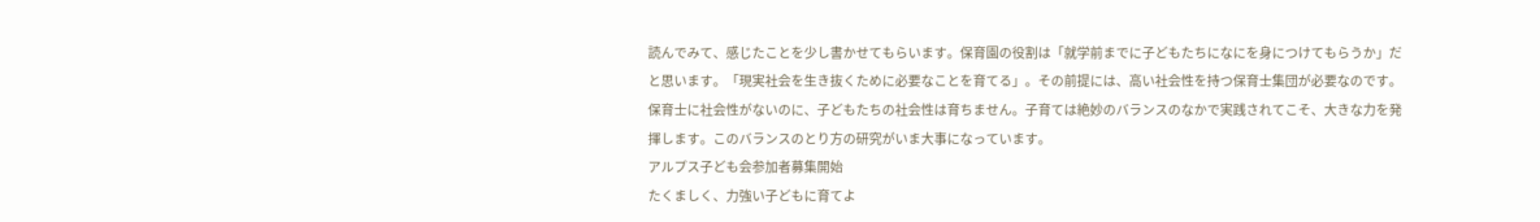読んでみて、感じたことを少し書かせてもらいます。保育園の役割は「就学前までに子どもたちになにを身につけてもらうか」だと思います。「現実社会を生き抜くために必要なことを育てる」。その前提には、高い社会性を持つ保育士集団が必要なのです。保育士に社会性がないのに、子どもたちの社会性は育ちません。子育ては絶妙のバランスのなかで実践されてこそ、大きな力を発揮します。このバランスのとり方の研究がいま大事になっています。
アルプス子ども会参加者募集開始
たくましく、力強い子どもに育てよ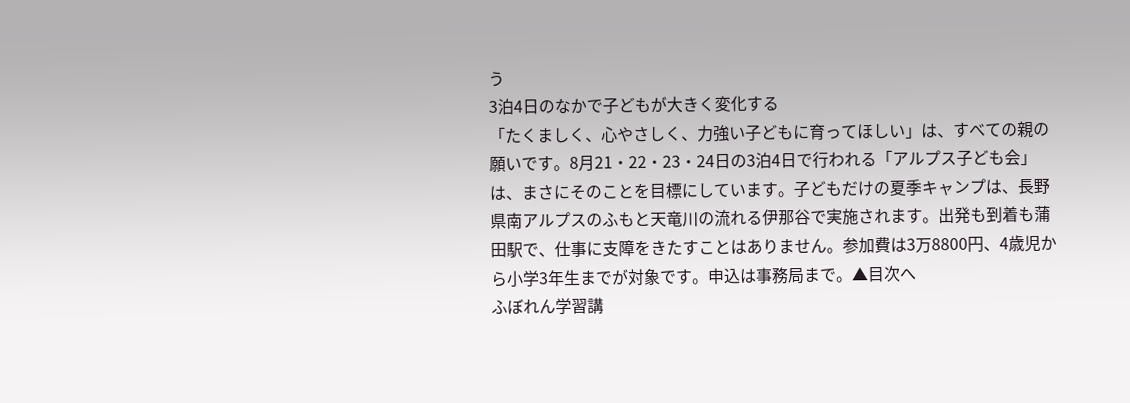う
3泊4日のなかで子どもが大きく変化する
「たくましく、心やさしく、力強い子どもに育ってほしい」は、すべての親の願いです。8月21・22・23・24日の3泊4日で行われる「アルプス子ども会」は、まさにそのことを目標にしています。子どもだけの夏季キャンプは、長野県南アルプスのふもと天竜川の流れる伊那谷で実施されます。出発も到着も蒲田駅で、仕事に支障をきたすことはありません。参加費は3万8800円、4歳児から小学3年生までが対象です。申込は事務局まで。▲目次へ
ふぼれん学習講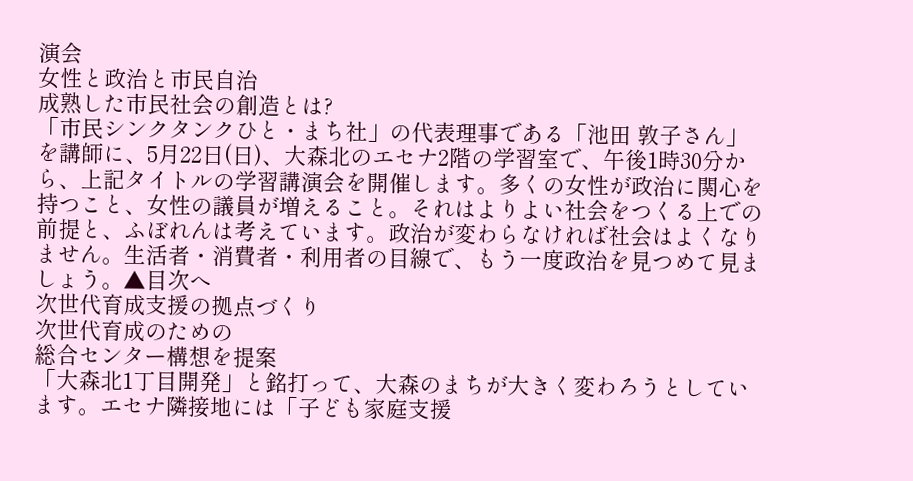演会
女性と政治と市民自治
成熟した市民社会の創造とは?
「市民シンクタンクひと・まち社」の代表理事である「池田 敦子さん」を講師に、5月22日(日)、大森北のエセナ2階の学習室で、午後1時30分から、上記タイトルの学習講演会を開催します。多くの女性が政治に関心を持つこと、女性の議員が増えること。それはよりよい社会をつくる上での前提と、ふぼれんは考えています。政治が変わらなければ社会はよくなりません。生活者・消費者・利用者の目線で、もう一度政治を見つめて見ましょう。▲目次へ
次世代育成支援の拠点づくり
次世代育成のための
総合センター構想を提案
「大森北1丁目開発」と銘打って、大森のまちが大きく変わろうとしています。エセナ隣接地には「子ども家庭支援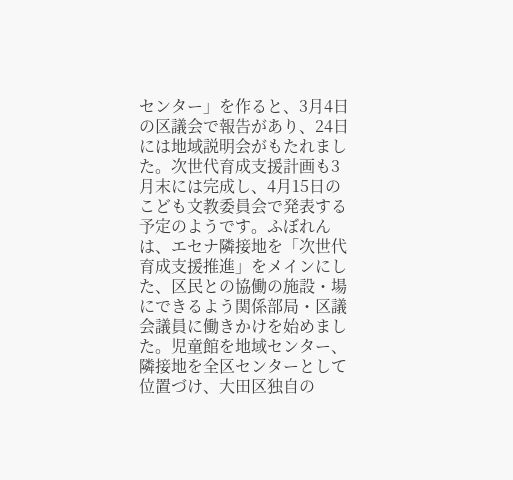センター」を作ると、3月4日の区議会で報告があり、24日には地域説明会がもたれました。次世代育成支援計画も3月末には完成し、4月15日のこども文教委員会で発表する予定のようです。ふぼれんは、エセナ隣接地を「次世代育成支援推進」をメインにした、区民との協働の施設・場にできるよう関係部局・区議会議員に働きかけを始めました。児童館を地域センター、隣接地を全区センターとして位置づけ、大田区独自の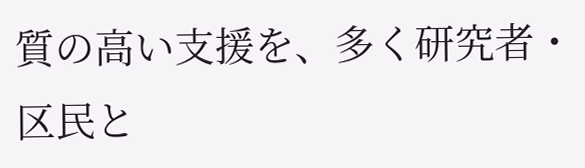質の高い支援を、多く研究者・区民と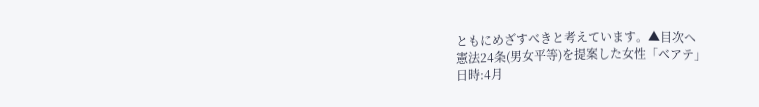ともにめざすべきと考えています。▲目次へ
憲法24条(男女平等)を提案した女性「ベアテ」
日時:4月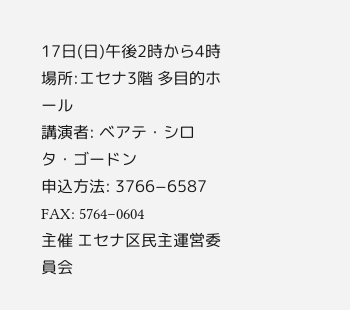17日(日)午後2時から4時
場所:エセナ3階 多目的ホール
講演者: ベアテ・シロタ・ゴードン
申込方法: 3766−6587
FAX: 5764−0604
主催 エセナ区民主運営委員会